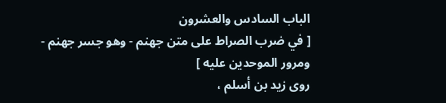الباب السادس والعشرون
[ في ضرب الصراط على متن جهنم - وهو جسر جهنم -
ومرور الموحدين عليه ]
روى زيد بن أسلم ،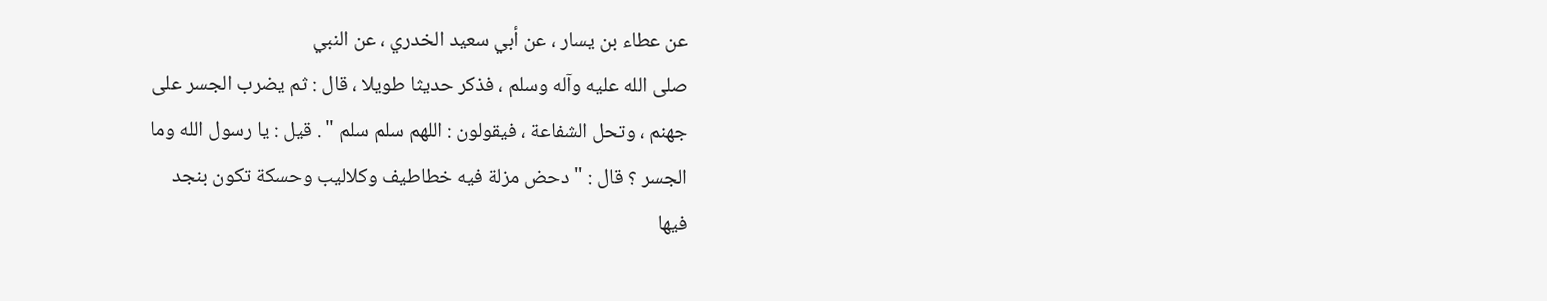عن عطاء بن يسار ، عن أبي سعيد الخدري ، عن النبي
صلى الله عليه وآله وسلم ، فذكر حديثا طويلا ، قال : ثم يضرب الجسر على
جهنم ، وتحل الشفاعة ، فيقولون : اللهم سلم سلم " . قيل : يا رسول الله وما
الجسر ؟ قال : " دحض مزلة فيه خطاطيف وكلاليب وحسكة تكون بنجد
فيها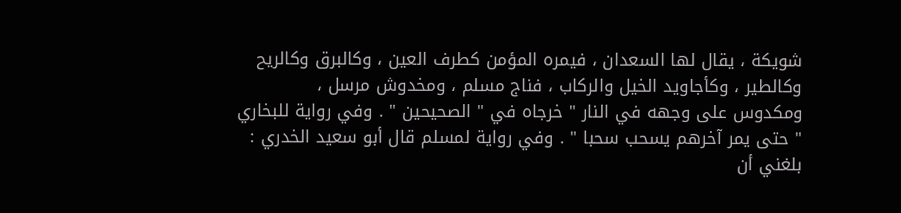شويكة ، يقال لها السعدان ، فيمره المؤمن كطرف العين ، وكالبرق وكالريح
وكالطير ، وكأجاويد الخيل والركاب ، فناج مسلم ، ومخدوش مرسل ،
ومكدوس على وجهه في النار " خرجاه في " الصحيحين " . وفي رواية للبخاري
" حتى يمر آخرهم يسحب سحبا " . وفي رواية لمسلم قال أبو سعيد الخدري :
بلغني أن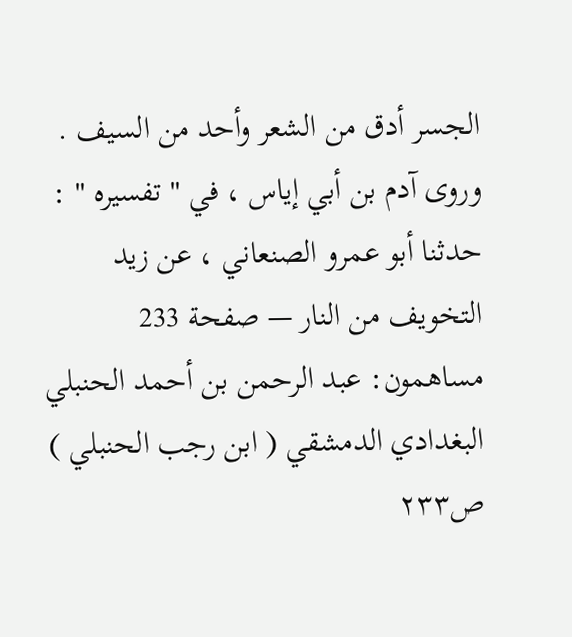الجسر أدق من الشعر وأحد من السيف .
وروى آدم بن أبي إياس ، في " تفسيره " : حدثنا أبو عمرو الصنعاني ، عن زيد
التخويف من النار — صفحة 233
مساهمون: عبد الرحمن بن أحمد الحنبلي البغدادي الدمشقي ( ابن رجب الحنبلي )
ص٢٣٣